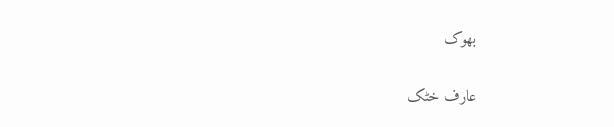بھوک

عارف خٹک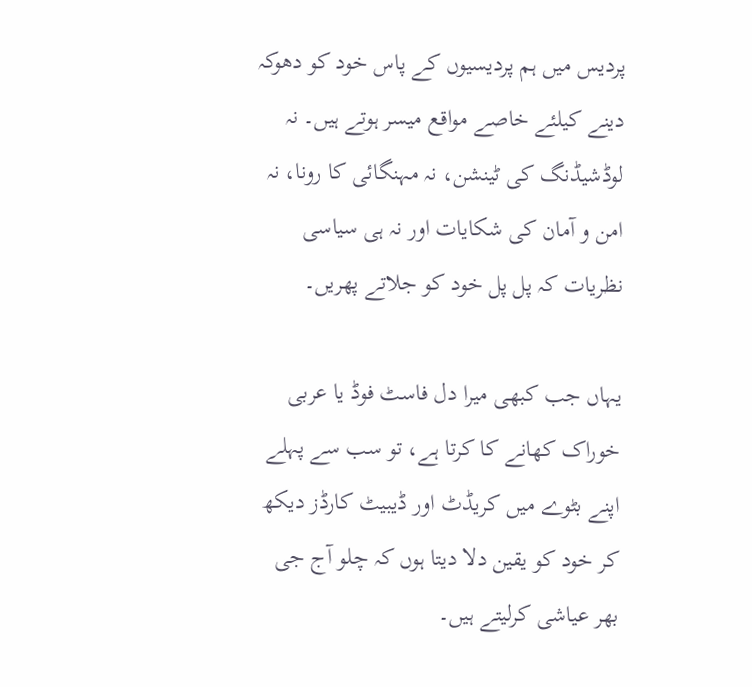پردیس میں ہم پردیسیوں کے پاس خود کو دھوکہ دینے کیلئے خاصے مواقع میسر ہوتے ہیں۔ نہ لوڈشیڈنگ کی ٹینشن، نہ مہنگائی کا رونا، نہ امن و آمان کی شکایات اور نہ ہی سیاسی نظریات کہ پل پل خود کو جلاتے پھریں۔

یہاں جب کبھی میرا دل فاسٹ فوڈ یا عربی خوراک کھانے کا کرتا ہے، تو سب سے پہلے اپنے بٹوے میں کریڈٹ اور ڈیبیٹ کارڈز دیکھ کر خود کو یقین دلا دیتا ہوں کہ چلو آج جی بھر عیاشی کرلیتے ہیں۔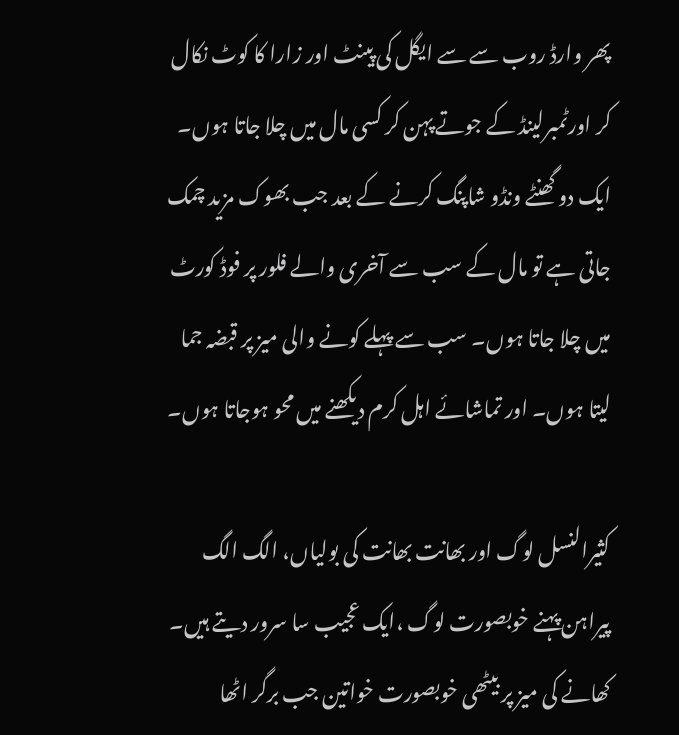پھر وارڈ روب سے سے ایگل کی پینٹ اور زارا کا کوٹ نکال کر اورٹمبرلینڈ کے جوتے پہن کر کسی مال میں چلا جاتا ہوں۔ ایک دو گھنٹے ونڈو شاپنگ کرنے کے بعد جب بھوک مزید چمک جاتی ہے تو مال کے سب سے آخری والے فلور پر فوڈ کورٹ میں چلا جاتا ہوں۔ سب سے پہلے کونے والی میز پر قبضہ جما لیتا ہوں۔ اور تماشائے اہل کرم دیکھنے میں محو ہوجاتا ہوں۔

کثیرالنسل لوگ اور بھانت بھانت کی بولیاں، الگ الگ پیراہن پہنے خوبصورت لوگ ،ایک عجیب سا سرور دیتے ہیں۔ کھانے کی میز پر بیٹھی خوبصورت خواتین جب برگر اٹھا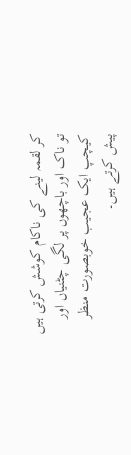کر لقمہ لینے کی ناکام کوشش کرتی ہیں تو ناک اور باچھوں پر لگی چٹنیاں اور کیچپ ایک عجیب خوبصورت منظر پیش کرتے ہیں۔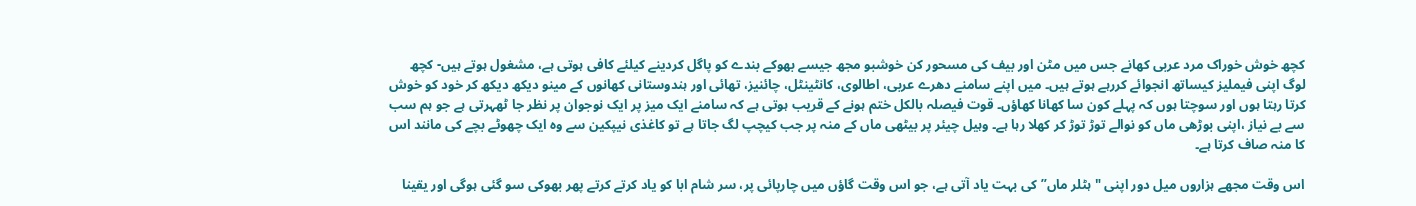کچھ خوش خوراک مرد عربی کھانے جس میں مٹن اور بیف کی مسحور کن خوشبو مجھ جیسے بھوکے بندے کو پاگل کردینے کیلئے کافی ہوتی ہے، مشغول ہوتے ہیں- کچھ لوگ اپنی فیملیز کیساتھ انجوائے کررہے ہوتے ہیں۔ میں اپنے سامنے دھرے عربی، اطالوی، کانٹینٹل، چائنیز، تھائی اور ہندوستانی کھانوں کے مینو دیکھ دیکھ کر خود کو خوش کرتا رہتا ہوں اور سوچتا ہوں کہ پہلے کون سا کھانا کھاؤں۔ قوت فیصلہ بالکل ختم ہونے کے قریب ہوتی ہے کہ سامنے ایک میز پر ایک نوجوان پر نظر جا ٹھہرتی ہے جو ہم سب سے بے نیاز ،اپنی بوڑھی ماں کو نوالے توڑ توڑ کر کھلا رہا ہے۔ وہیل چیئر پر بیٹھی ماں کے منہ پر جب کیچپ لگ جاتا ہے تو کاغذی نیپکین سے وہ ایک چھوٹے بچے کی مانند اس کا منہ صاف کرتا ہے۔

اس وقت مجھے ہزاروں میل دور اپنی "ہٹلر ماں” کی بہت یاد آتی ہے، جو اس وقت گاؤں میں چارپائی پر، سر شام ابا کو یاد کرتے کرتے پھر بھوکی سو گئی ہوگی اور یقینا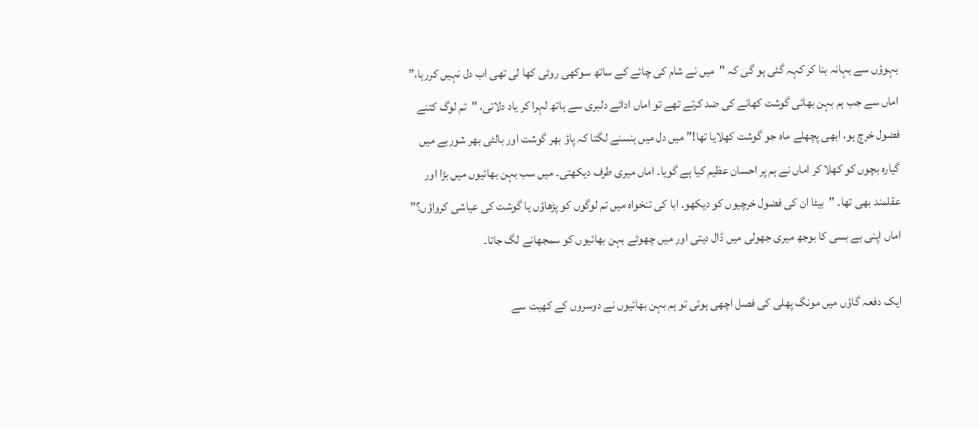بہوؤں سے بہانہ بنا کر کہہ گئی ہو گی کہ "میں نے شام کی چائے کے ساتھ سوکھی روٹی کھا لی تھی اب دل نہیں کررہا،” اماں سے جب ہم بہن بھائی گوشت کھانے کی ضد کرتے تھے تو اماں ادائے دلبری سے ہاتھ لہرا کر یاد دلاتی، "تم لوگ کتنے فضول خرچ ہو، ابھی پچھلے ماہ جو گوشت کھلایا تھا!” میں دل میں ہنسنے لگتا کہ پاؤ بھر گوشت اور بالٹی بھر شوربے میں گیارہ بچوں کو کھلا کر اماں نے ہم پر احسان عظیم کیا ہے گویا۔ اماں میری طرف دیکھتی۔ میں سب بہن بھائیوں میں بڑا اور عقلمند بھی تھا۔ "بیٹا ان کی فضول خرچیوں کو دیکھو۔ ابا کی تنخواہ میں تم لوگوں کو پڑھاؤں یا گوشت کی عیاشی کرواؤں؟” اماں اپنی بے بسی کا بوجھ میری جھولی میں ڈال دیتی اور میں چھوٹے بہن بھائیوں کو سمجھانے لگ جاتا۔

ایک دفعہ گاؤں میں مونگ پھلی کی فصل اچھی ہوئی تو ہم بہن بھائیوں نے دوسروں کے کھیت سے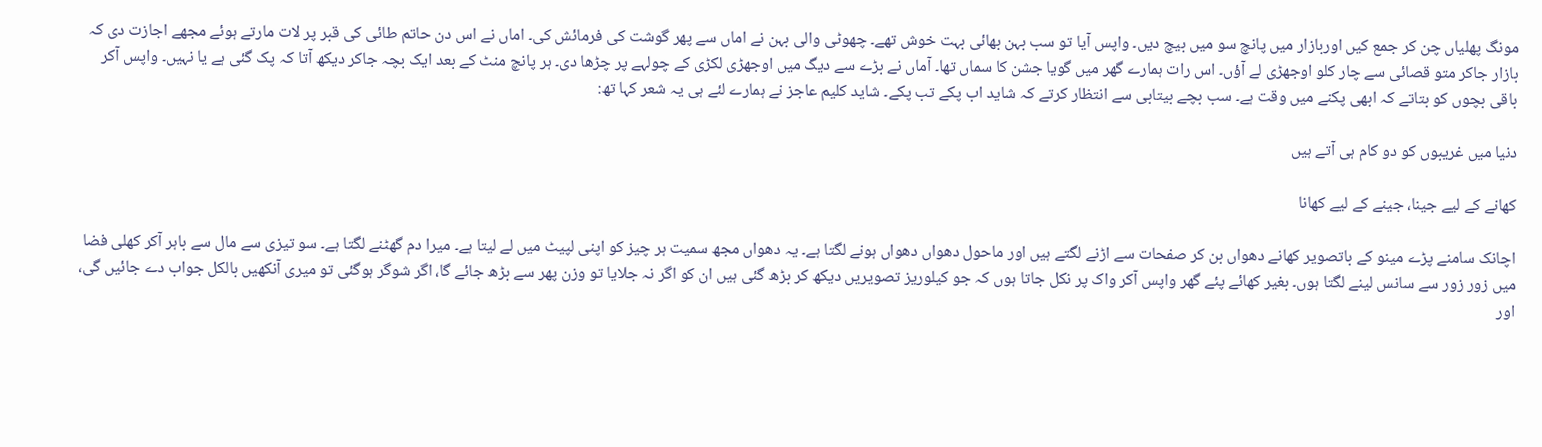مونگ پھلیاں چن کر جمع کیں اوربازار میں پانچ سو میں بیچ دیں۔ واپس آیا تو سب بہن بھائی بہت خوش تھے۔ چھوٹی والی بہن نے اماں سے پھر گوشت کی فرمائش کی۔ اماں نے اس دن حاتم طائی کی قبر پر لات مارتے ہوئے مجھے اجازت دی کہ بازار جاکر متو قصائی سے چار کلو اوجھڑی لے آؤں۔ اس رات ہمارے گھر میں گویا جشن کا سماں تھا۔ آماں نے بڑے سے دیگ میں اوجھڑی لکڑی کے چولہے پر چڑھا دی۔ ہر پانچ منٹ کے بعد ایک بچہ جاکر دیکھ آتا کہ پک گئی ہے یا نہیں۔ واپس آکر باقی بچوں کو بتاتے کہ ابھی پکنے میں وقت ہے۔ سب بچے بیتابی سے انتظار کرتے کہ شاید اب پکے تب پکے۔ شاید کلیم عاجز نے ہمارے لئے ہی یہ شعر کہا تھ:

دنیا میں غریبوں کو دو کام ہی آتے ہیں

کھانے کے لیے جینا، جینے کے لیے کھانا

اچانک سامنے پڑے مینو کے باتصویر کھانے دھواں بن کر صفحات سے اڑنے لگتے ہیں اور ماحول دھواں دھواں ہونے لگتا ہے۔ یہ دھواں مجھ سمیت ہر چیز کو اپنی لپیٹ میں لے لیتا ہے۔ میرا دم گھٹنے لگتا ہے۔ سو تیزی سے مال سے باہر آکر کھلی فضا میں زور زور سے سانس لینے لگتا ہوں۔ بغیر کھائے پئے گھر واپس آکر واک پر نکل جاتا ہوں کہ جو کیلوریز تصویریں دیکھ کر بڑھ گئی ہیں ان کو اگر نہ جلایا تو وزن پھر سے بڑھ جائے گا، اگر شوگر ہوگئی تو میری آنکھیں بالکل جواب دے جائیں گی، اور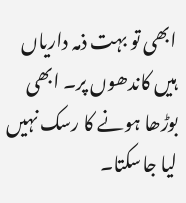ابھی تو بہت ذمہ داریاں ہیں کاندھوں پر۔ ابھی بوڑھا ہونے کا رسک نہیں لیا جاسکتا۔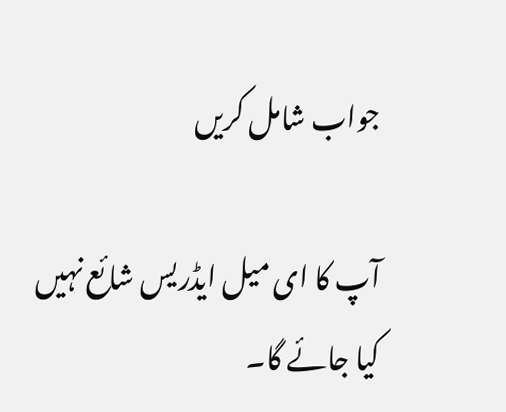جواب شامل کریں

آپ کا ای میل ایڈریس شائع نہیں کیا جائے گا۔